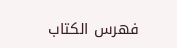فهرس الكتاب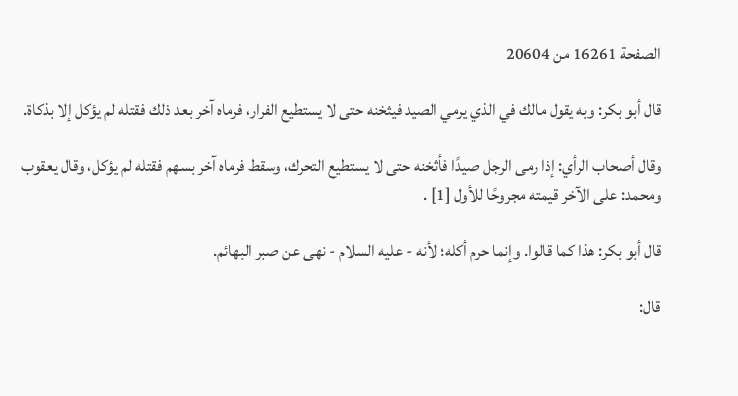الصفحة 16261 من 20604

قال أبو بكر: وبه يقول مالك في الذي يرمي الصيد فيثخنه حتى لا يستطيع الفرار، فرماه آخر بعد ذلك فقتله لم يؤكل إلا بذكاة.

وقال أصحاب الرأي: إذا رمى الرجل صيدًا فأثخنه حتى لا يستطيع التحرك، وسقط فرماه آخر بسهم فقتله لم يؤكل، وقال يعقوب ومحمد: على الآخر قيمته مجروحًا للأول [1] .

قال أبو بكر: هذا كما قالوا. وإنما حرم أكله؛ لأنه - عليه السلام - نهى عن صبر البهائم.

قال: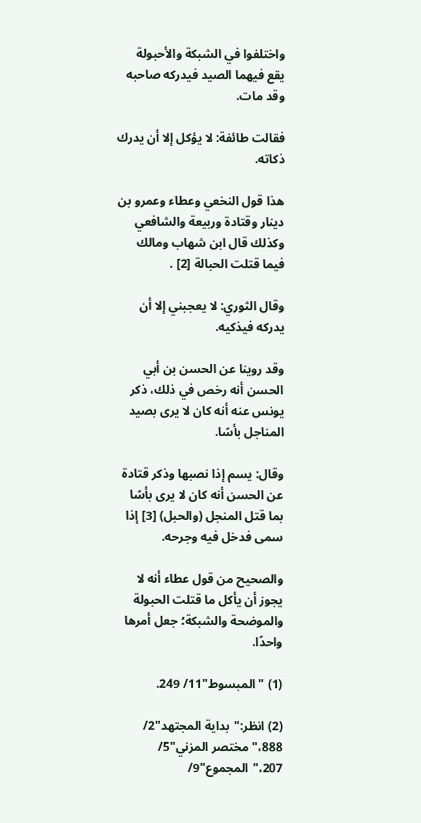واختلفوا في الشبكة والأحبولة يقع فيهما الصيد فيدركه صاحبه وقد مات.

فقالت طائفة: لا يؤكل إلا أن يدرك ذكاته.

هذا قول النخعي وعطاء وعمرو بن دينار وقتادة وربيعة والشافعي وكذلك قال ابن شهاب ومالك فيما قتلت الحبالة [2] .

وقال الثوري: لا يعجبني إلا أن يدركه فيذكيه.

وقد روينا عن الحسن بن أبي الحسن أنه رخص في ذلك، ذكر يونس عنه أنه كان لا يرى بصيد المناجل بأسًا.

وقال: يسم إذا نصبها وذكر قتادة عن الحسن أنه كان لا يرى بأسًا بما قتل المنجل (والحبل) [3] إذا سمى فدخل فيه وجرحه.

والصحيح من قول عطاء أنه لا يجوز أن يأكل ما قتلت الحبولة والموضحة والشبكة؛ جعل أمرها واحدًا.

(1) "المبسوط"11/ 249.

(2) انظر:"بداية المجتهد"2/ 888،"مختصر المزني"5/ 207،"المجموع"9/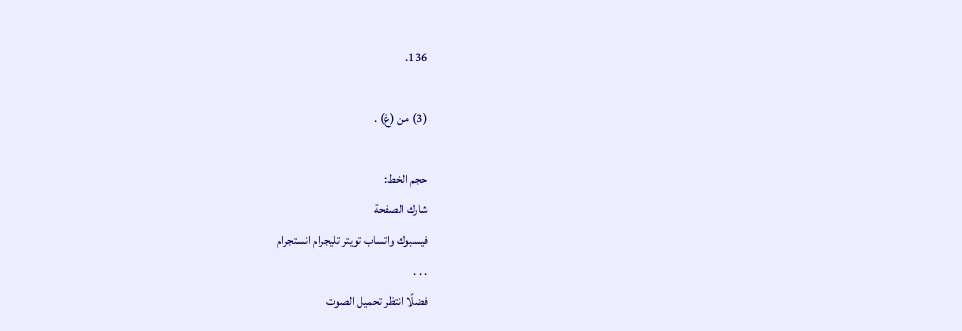136.

(3) من (غ) .

حجم الخط:
شارك الصفحة
فيسبوك واتساب تويتر تليجرام انستجرام
. . .
فضلًا انتظر تحميل الصوت